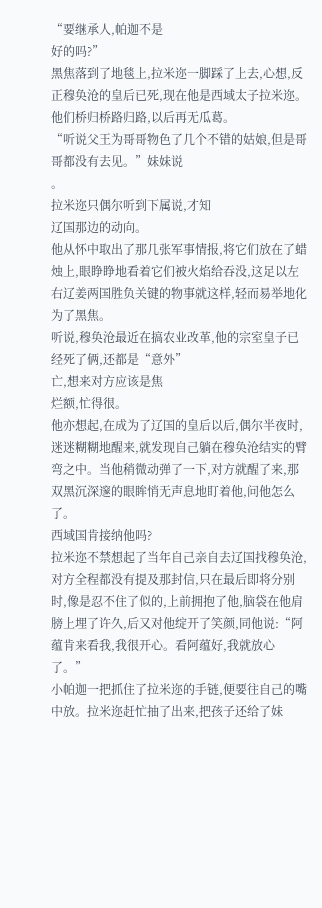“要继承人,帕迦不是
好的吗?”
黑焦落到了地毯上,拉米迩一脚踩了上去,心想,反正穆奂沧的皇后已死,现在他是西域太子拉米迩。
他们桥归桥路归路,以后再无瓜葛。
“听说父王为哥哥物色了几个不错的姑娘,但是哥哥都没有去见。”妹妹说
。
拉米迩只偶尔听到下属说,才知
辽国那边的动向。
他从怀中取出了那几张军事情报,将它们放在了蜡烛上,眼睁睁地看着它们被火焰给吞没,这足以左右辽姜两国胜负关键的物事就这样,轻而易举地化为了黑焦。
听说,穆奂沧最近在搞农业改革,他的宗室皇子已经死了俩,还都是“意外”
亡,想来对方应该是焦
烂额,忙得很。
他亦想起,在成为了辽国的皇后以后,偶尔半夜时,迷迷糊糊地醒来,就发现自己躺在穆奂沧结实的臂弯之中。当他稍微动弹了一下,对方就醒了来,那双黑沉深邃的眼眸悄无声息地盯着他,问他怎么了。
西域国肯接纳他吗?
拉米迩不禁想起了当年自己亲自去辽国找穆奂沧,对方全程都没有提及那封信,只在最后即将分别时,像是忍不住了似的,上前拥抱了他,脑袋在他肩膀上埋了许久,后又对他绽开了笑颜,同他说:“阿蕴肯来看我,我很开心。看阿蕴好,我就放心了。”
小帕迦一把抓住了拉米迩的手链,便要往自己的嘴中放。拉米迩赶忙抽了出来,把孩子还给了妹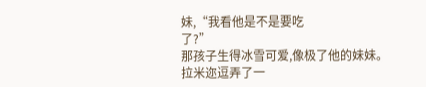妹,“我看他是不是要吃
了?”
那孩子生得冰雪可爱,像极了他的妹妹。
拉米迩逗弄了一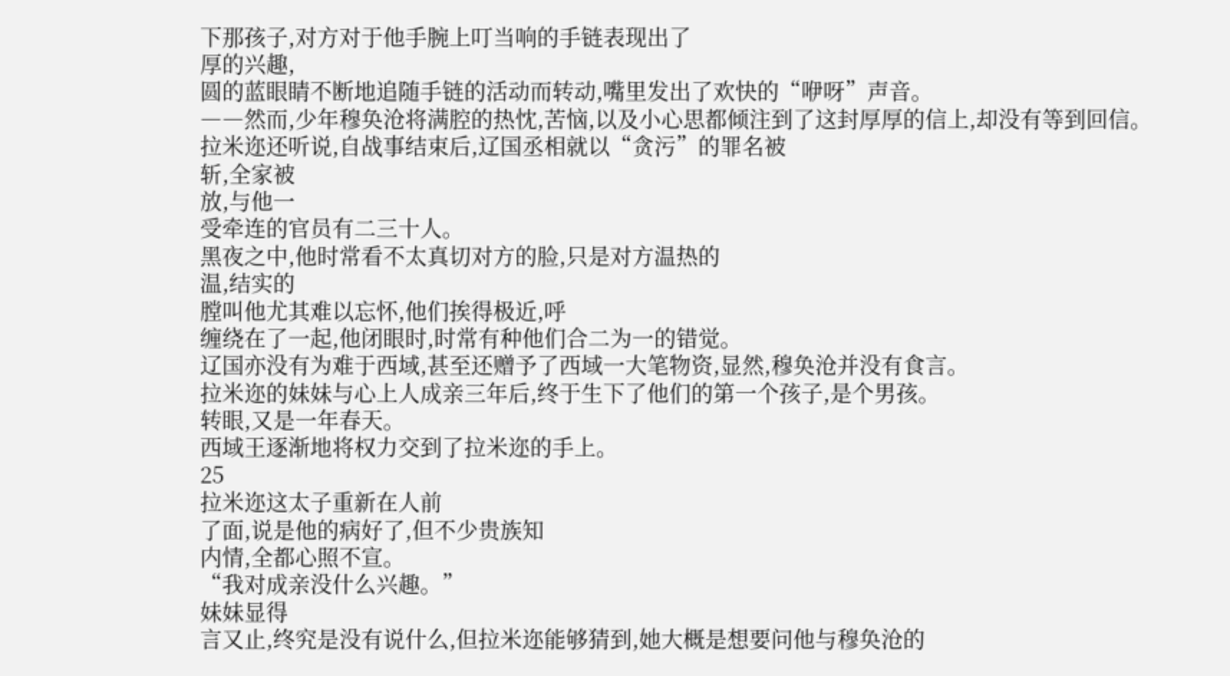下那孩子,对方对于他手腕上叮当响的手链表现出了
厚的兴趣,
圆的蓝眼睛不断地追随手链的活动而转动,嘴里发出了欢快的“咿呀”声音。
――然而,少年穆奂沧将满腔的热忱,苦恼,以及小心思都倾注到了这封厚厚的信上,却没有等到回信。
拉米迩还听说,自战事结束后,辽国丞相就以“贪污”的罪名被
斩,全家被
放,与他一
受牵连的官员有二三十人。
黑夜之中,他时常看不太真切对方的脸,只是对方温热的
温,结实的
膛叫他尤其难以忘怀,他们挨得极近,呼
缠绕在了一起,他闭眼时,时常有种他们合二为一的错觉。
辽国亦没有为难于西域,甚至还赠予了西域一大笔物资,显然,穆奂沧并没有食言。
拉米迩的妹妹与心上人成亲三年后,终于生下了他们的第一个孩子,是个男孩。
转眼,又是一年春天。
西域王逐渐地将权力交到了拉米迩的手上。
25
拉米迩这太子重新在人前
了面,说是他的病好了,但不少贵族知
内情,全都心照不宣。
“我对成亲没什么兴趣。”
妹妹显得
言又止,终究是没有说什么,但拉米迩能够猜到,她大概是想要问他与穆奂沧的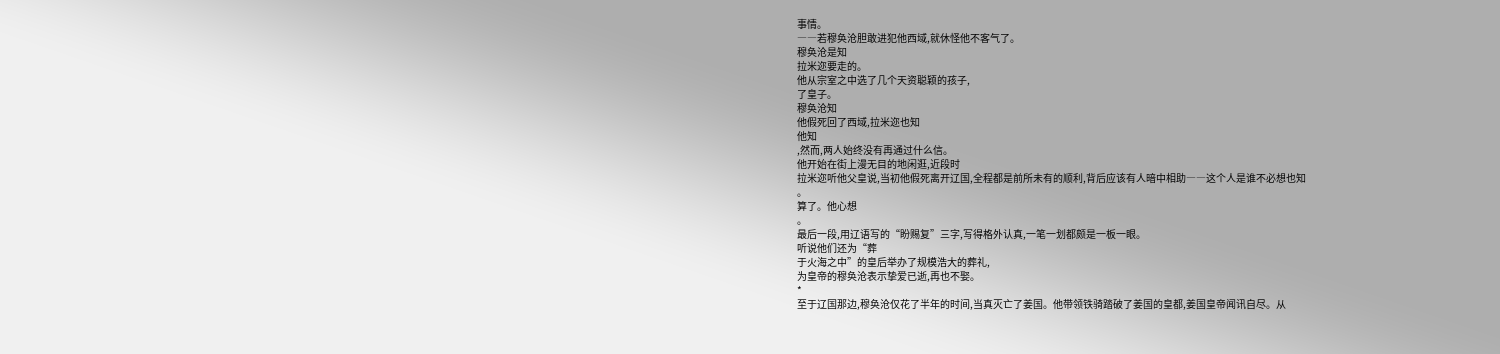事情。
――若穆奂沧胆敢进犯他西域,就休怪他不客气了。
穆奂沧是知
拉米迩要走的。
他从宗室之中选了几个天资聪颖的孩子,
了皇子。
穆奂沧知
他假死回了西域,拉米迩也知
他知
,然而,两人始终没有再通过什么信。
他开始在街上漫无目的地闲逛,近段时
拉米迩听他父皇说,当初他假死离开辽国,全程都是前所未有的顺利,背后应该有人暗中相助――这个人是谁不必想也知
。
算了。他心想
。
最后一段,用辽语写的“盼赐复”三字,写得格外认真,一笔一划都颇是一板一眼。
听说他们还为“葬
于火海之中”的皇后举办了规模浩大的葬礼,
为皇帝的穆奂沧表示挚爱已逝,再也不娶。
*
至于辽国那边,穆奂沧仅花了半年的时间,当真灭亡了姜国。他带领铁骑踏破了姜国的皇都,姜国皇帝闻讯自尽。从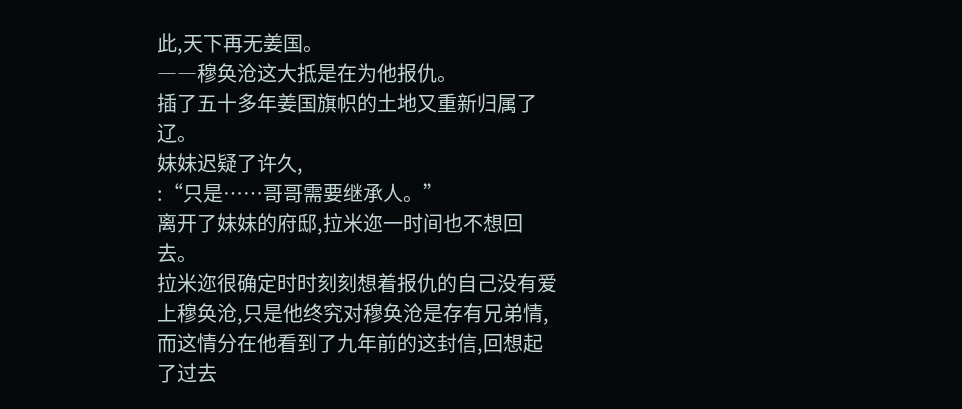此,天下再无姜国。
――穆奂沧这大抵是在为他报仇。
插了五十多年姜国旗帜的土地又重新归属了辽。
妹妹迟疑了许久,
:“只是……哥哥需要继承人。”
离开了妹妹的府邸,拉米迩一时间也不想回去。
拉米迩很确定时时刻刻想着报仇的自己没有爱上穆奂沧,只是他终究对穆奂沧是存有兄弟情,而这情分在他看到了九年前的这封信,回想起了过去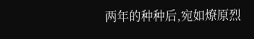两年的种种后,宛如燎原烈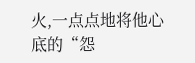火,一点点地将他心底的“怨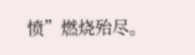愤”燃烧殆尽。